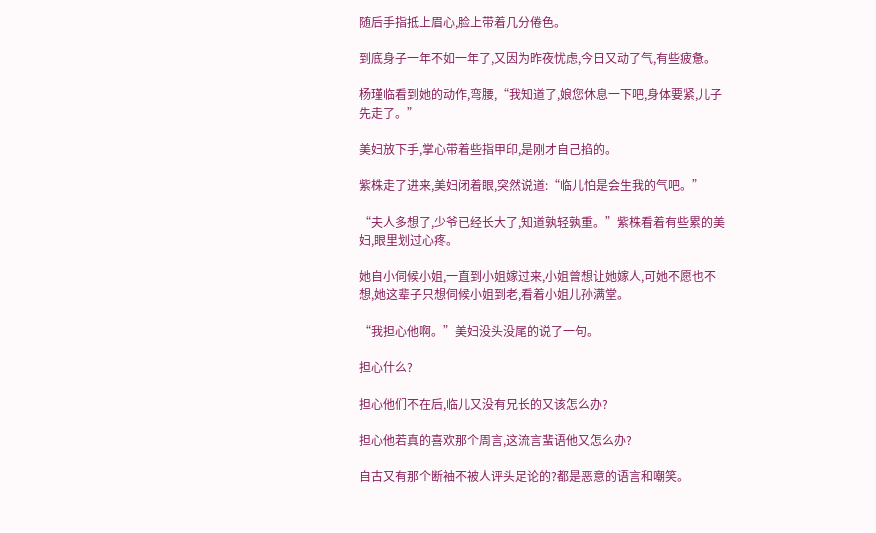随后手指抵上眉心,脸上带着几分倦色。

到底身子一年不如一年了,又因为昨夜忧虑,今日又动了气,有些疲惫。

杨瑾临看到她的动作,弯腰,“我知道了,娘您休息一下吧,身体要紧,儿子先走了。”

美妇放下手,掌心带着些指甲印,是刚才自己掐的。

紫株走了进来,美妇闭着眼,突然说道:“临儿怕是会生我的气吧。”

“夫人多想了,少爷已经长大了,知道孰轻孰重。”紫株看着有些累的美妇,眼里划过心疼。

她自小伺候小姐,一直到小姐嫁过来,小姐曾想让她嫁人,可她不愿也不想,她这辈子只想伺候小姐到老,看着小姐儿孙满堂。

“我担心他啊。”美妇没头没尾的说了一句。

担心什么?

担心他们不在后,临儿又没有兄长的又该怎么办?

担心他若真的喜欢那个周言,这流言蜚语他又怎么办?

自古又有那个断袖不被人评头足论的?都是恶意的语言和嘲笑。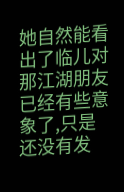她自然能看出了临儿对那江湖朋友已经有些意象了,只是还没有发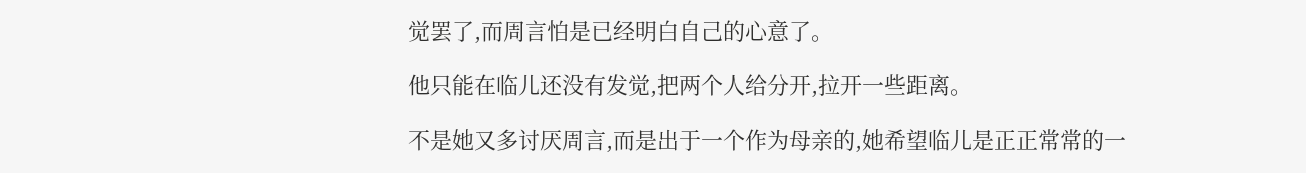觉罢了,而周言怕是已经明白自己的心意了。

他只能在临儿还没有发觉,把两个人给分开,拉开一些距离。

不是她又多讨厌周言,而是出于一个作为母亲的,她希望临儿是正正常常的一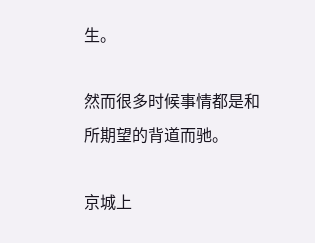生。

然而很多时候事情都是和所期望的背道而驰。

京城上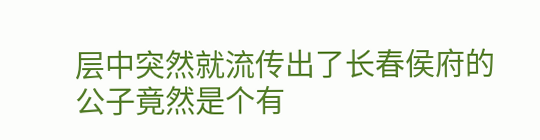层中突然就流传出了长春侯府的公子竟然是个有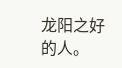龙阳之好的人。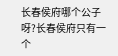长春侯府哪个公子呀?长春侯府只有一个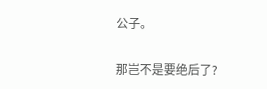公子。

那岂不是要绝后了?